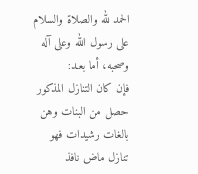الحمد لله والصلاة والسلام على رسول الله وعلى آله وصحبه، أما بعـد:
فإن كان التنازل المذكور حصل من البنات وهن بالغات رشيدات فهو تنازل ماض نافذ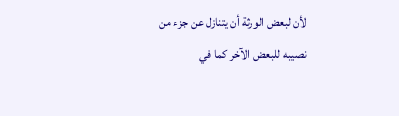لأن لبعض الورثة أن يتنازل عن جزء من نصيبه للبعض الآخر كما في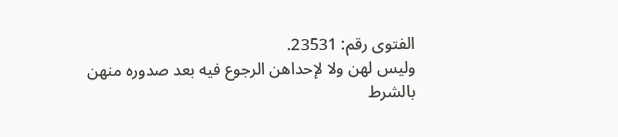الفتوى رقم: 23531.
وليس لهن ولا لإحداهن الرجوع فيه بعد صدوره منهن بالشرط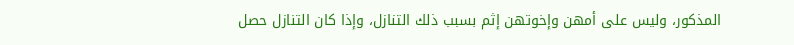المذكور، وليس على أمهن وإخوتهن إثم بسبب ذلك التنازل، وإذا كان التنازل حصل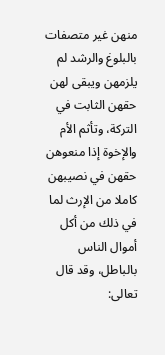منهن غير متصفات بالبلوغ والرشد لم يلزمهن ويبقى لهن حقهن الثابت في التركة، وتأثم الأم والإخوة إذا منعوهن حقهن في نصيبهن كاملا من الإرث لما في ذلك من أكل أموال الناس بالباطل، وقد قال تعالى: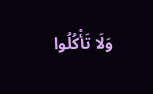وَلَا تَأْكُلُوا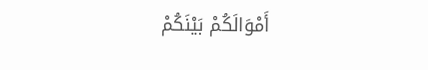أَمْوَالَكُمْ بَيْنَكُمْ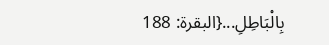بِالْبَاطِلِ...{البقرة: 188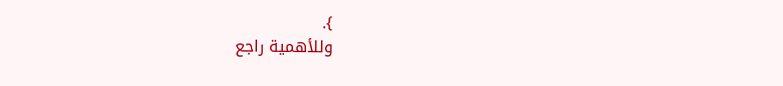}.
وللأهمية راجع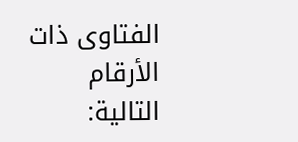الفتاوى ذات الأرقام التالية: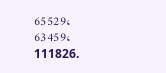65529، 63459، 111826.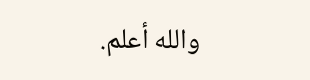والله أعلم.